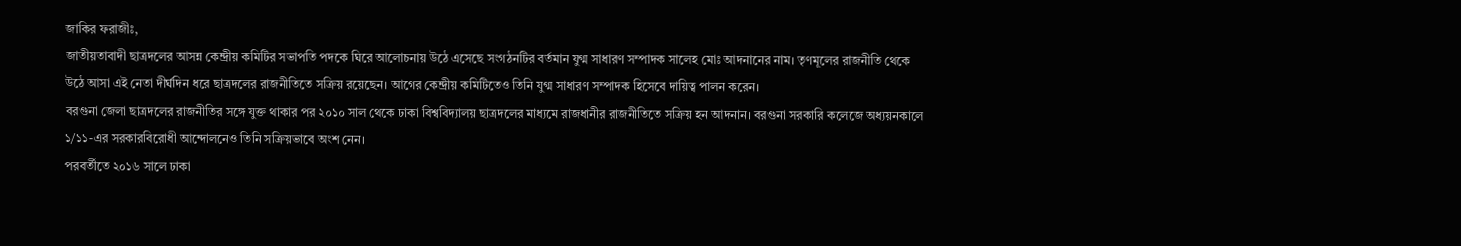জাকির ফরাজীঃ,
জাতীয়তাবাদী ছাত্রদলের আসন্ন কেন্দ্রীয় কমিটির সভাপতি পদকে ঘিরে আলোচনায় উঠে এসেছে সংগঠনটির বর্তমান যুগ্ম সাধারণ সম্পাদক সালেহ মোঃ আদনানের নাম। তৃণমূলের রাজনীতি থেকে উঠে আসা এই নেতা দীর্ঘদিন ধরে ছাত্রদলের রাজনীতিতে সক্রিয় রয়েছেন। আগের কেন্দ্রীয় কমিটিতেও তিনি যুগ্ম সাধারণ সম্পাদক হিসেবে দায়িত্ব পালন করেন।
বরগুনা জেলা ছাত্রদলের রাজনীতির সঙ্গে যুক্ত থাকার পর ২০১০ সাল থেকে ঢাকা বিশ্ববিদ্যালয় ছাত্রদলের মাধ্যমে রাজধানীর রাজনীতিতে সক্রিয় হন আদনান। বরগুনা সরকারি কলেজে অধ্যয়নকালে ১/১১-এর সরকারবিরোধী আন্দোলনেও তিনি সক্রিয়ভাবে অংশ নেন।
পরবর্তীতে ২০১৬ সালে ঢাকা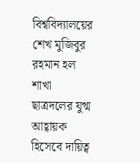বিশ্ববিদ্যালয়ের শেখ মুজিবুর রহমান হল শাখা ছাত্রদলের যুগ্ম আহ্বায়ক হিসেবে দায়িত্ব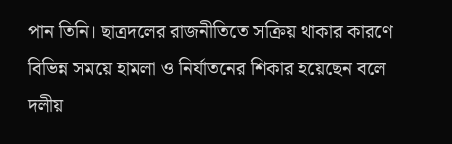পান তিনি। ছাত্রদলের রাজনীতিতে সক্রিয় থাকার কারণে বিভিন্ন সময়ে হামলা ও নির্যাতনের শিকার হয়েছেন বলে দলীয়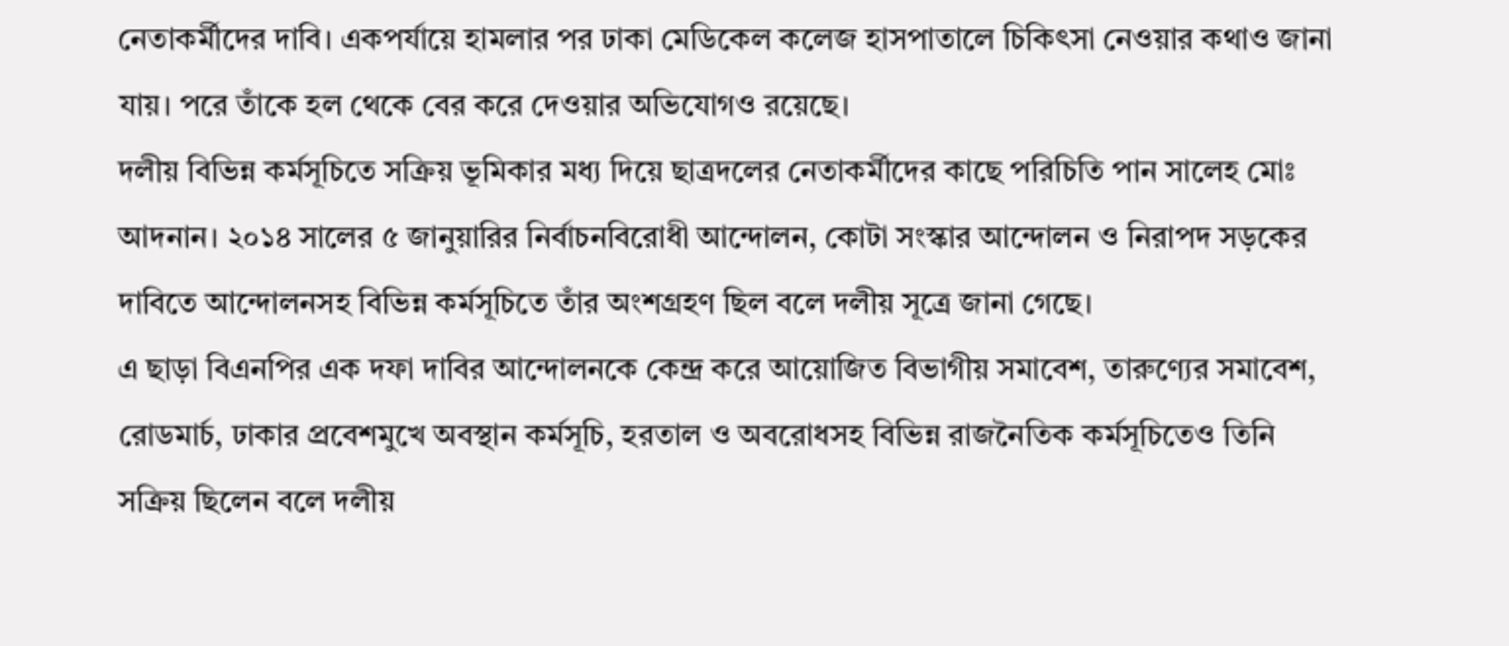নেতাকর্মীদের দাবি। একপর্যায়ে হামলার পর ঢাকা মেডিকেল কলেজ হাসপাতালে চিকিৎসা নেওয়ার কথাও জানা যায়। পরে তাঁকে হল থেকে বের করে দেওয়ার অভিযোগও রয়েছে।
দলীয় বিভিন্ন কর্মসূচিতে সক্রিয় ভূমিকার মধ্য দিয়ে ছাত্রদলের নেতাকর্মীদের কাছে পরিচিতি পান সালেহ মোঃ আদনান। ২০১৪ সালের ৫ জানুয়ারির নির্বাচনবিরোধী আন্দোলন, কোটা সংস্কার আন্দোলন ও নিরাপদ সড়কের দাবিতে আন্দোলনসহ বিভিন্ন কর্মসূচিতে তাঁর অংশগ্রহণ ছিল বলে দলীয় সূত্রে জানা গেছে।
এ ছাড়া বিএনপির এক দফা দাবির আন্দোলনকে কেন্দ্র করে আয়োজিত বিভাগীয় সমাবেশ, তারুণ্যের সমাবেশ, রোডমার্চ, ঢাকার প্রবেশমুখে অবস্থান কর্মসূচি, হরতাল ও অবরোধসহ বিভিন্ন রাজনৈতিক কর্মসূচিতেও তিনি সক্রিয় ছিলেন বলে দলীয়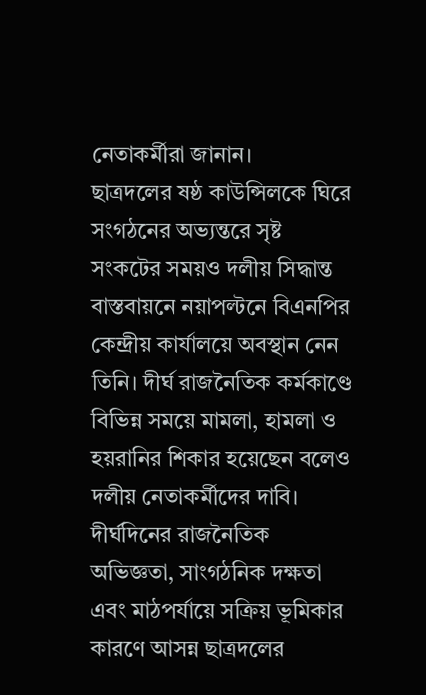নেতাকর্মীরা জানান।
ছাত্রদলের ষষ্ঠ কাউন্সিলকে ঘিরে সংগঠনের অভ্যন্তরে সৃষ্ট সংকটের সময়ও দলীয় সিদ্ধান্ত বাস্তবায়নে নয়াপল্টনে বিএনপির কেন্দ্রীয় কার্যালয়ে অবস্থান নেন তিনি। দীর্ঘ রাজনৈতিক কর্মকাণ্ডে বিভিন্ন সময়ে মামলা, হামলা ও হয়রানির শিকার হয়েছেন বলেও দলীয় নেতাকর্মীদের দাবি।
দীর্ঘদিনের রাজনৈতিক অভিজ্ঞতা, সাংগঠনিক দক্ষতা এবং মাঠপর্যায়ে সক্রিয় ভূমিকার কারণে আসন্ন ছাত্রদলের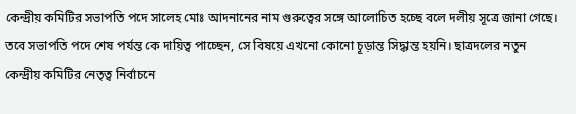কেন্দ্রীয় কমিটির সভাপতি পদে সালেহ মোঃ আদনানের নাম গুরুত্বের সঙ্গে আলোচিত হচ্ছে বলে দলীয় সূত্রে জানা গেছে।
তবে সভাপতি পদে শেষ পর্যন্ত কে দায়িত্ব পাচ্ছেন, সে বিষয়ে এখনো কোনো চূড়ান্ত সিদ্ধান্ত হয়নি। ছাত্রদলের নতুন কেন্দ্রীয় কমিটির নেতৃত্ব নির্বাচনে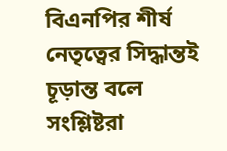বিএনপির শীর্ষ নেতৃত্বের সিদ্ধান্তই চূড়ান্ত বলে সংশ্লিষ্টরা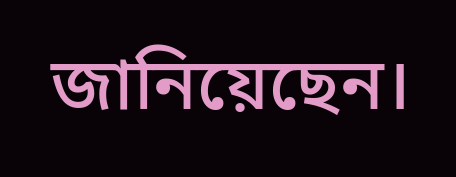জানিয়েছেন।